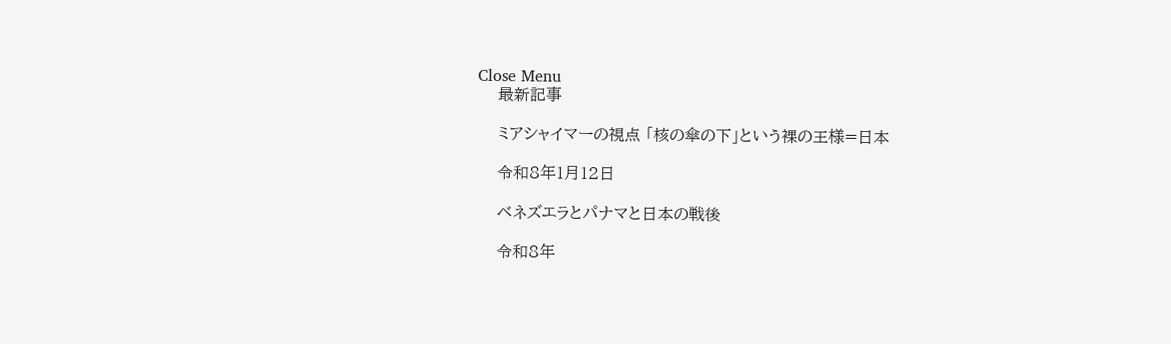Close Menu
    最新記事

    ミアシャイマーの視点 「核の傘の下」という裸の王様=日本

    令和8年1月12日

    ベネズエラとパナマと日本の戦後

    令和8年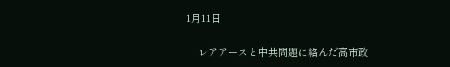1月11日

    レアアースと中共問題に絡んだ高市政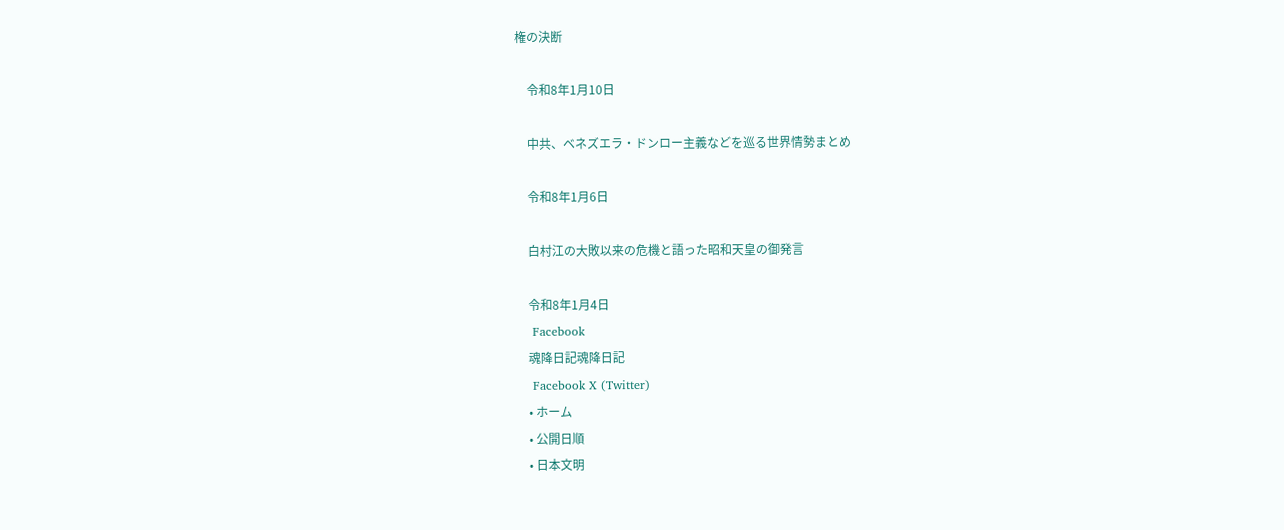権の決断

    令和8年1月10日

    中共、ベネズエラ・ドンロー主義などを巡る世界情勢まとめ

    令和8年1月6日

    白村江の大敗以来の危機と語った昭和天皇の御発言

    令和8年1月4日
    Facebook
    魂降日記魂降日記
    Facebook X (Twitter)
    • ホーム
    • 公開日順
    • 日本文明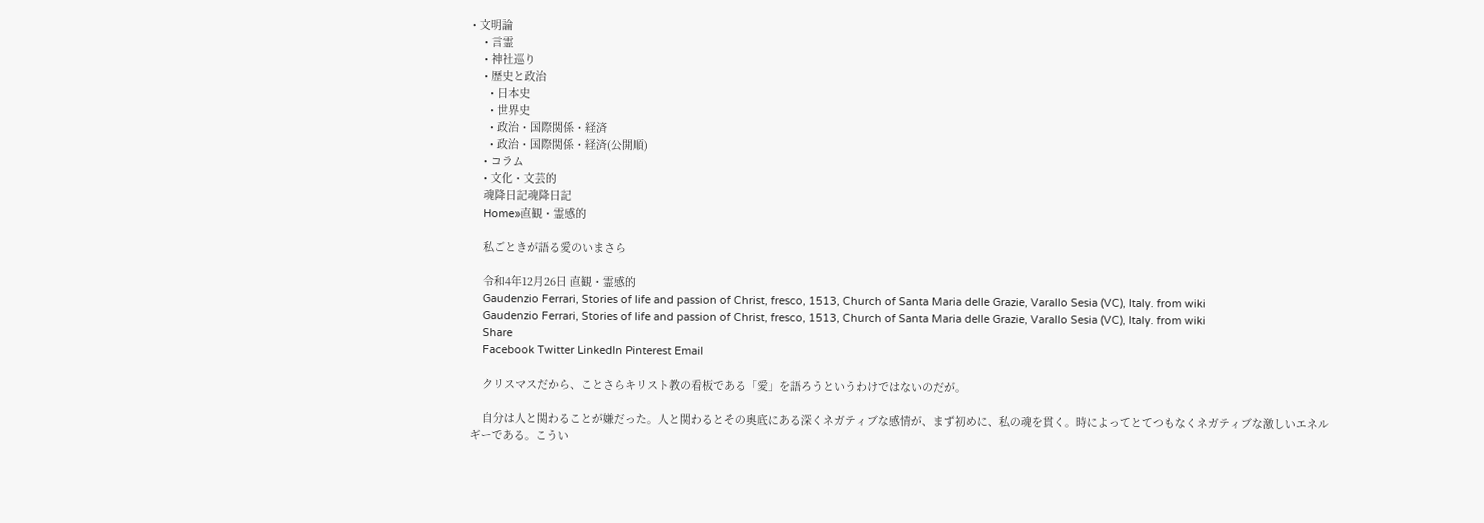• 文明論
    • 言霊
    • 神社巡り
    • 歴史と政治
      • 日本史
      • 世界史
      • 政治・国際関係・経済
      • 政治・国際関係・経済(公開順)
    • コラム
    • 文化・文芸的
    魂降日記魂降日記
    Home»直観・霊感的

    私ごときが語る愛のいまさら

    令和4年12月26日 直観・霊感的
    Gaudenzio Ferrari, Stories of life and passion of Christ, fresco, 1513, Church of Santa Maria delle Grazie, Varallo Sesia (VC), Italy. from wiki
    Gaudenzio Ferrari, Stories of life and passion of Christ, fresco, 1513, Church of Santa Maria delle Grazie, Varallo Sesia (VC), Italy. from wiki
    Share
    Facebook Twitter LinkedIn Pinterest Email

    クリスマスだから、ことさらキリスト教の看板である「愛」を語ろうというわけではないのだが。

    自分は人と関わることが嫌だった。人と関わるとその奥底にある深くネガティブな感情が、まず初めに、私の魂を貫く。時によってとてつもなくネガティブな激しいエネルギーである。こうい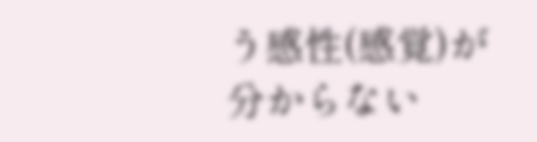う感性(感覚)が分からない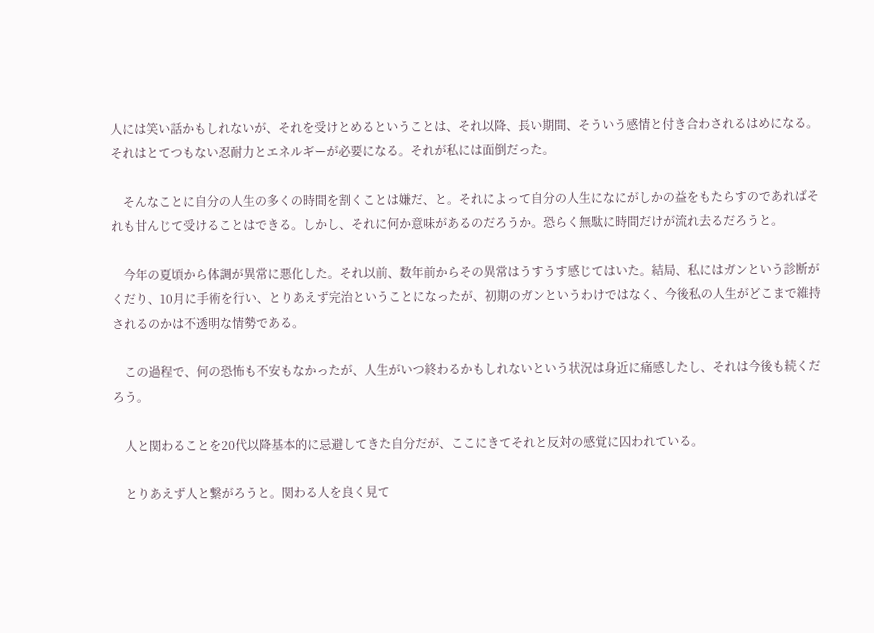人には笑い話かもしれないが、それを受けとめるということは、それ以降、長い期間、そういう感情と付き合わされるはめになる。それはとてつもない忍耐力とエネルギーが必要になる。それが私には面倒だった。

    そんなことに自分の人生の多くの時間を割くことは嫌だ、と。それによって自分の人生になにがしかの益をもたらすのであればそれも甘んじて受けることはできる。しかし、それに何か意味があるのだろうか。恐らく無駄に時間だけが流れ去るだろうと。

    今年の夏頃から体調が異常に悪化した。それ以前、数年前からその異常はうすうす感じてはいた。結局、私にはガンという診断がくだり、10月に手術を行い、とりあえず完治ということになったが、初期のガンというわけではなく、今後私の人生がどこまで維持されるのかは不透明な情勢である。

    この過程で、何の恐怖も不安もなかったが、人生がいつ終わるかもしれないという状況は身近に痛感したし、それは今後も続くだろう。

    人と関わることを20代以降基本的に忌避してきた自分だが、ここにきてそれと反対の感覚に囚われている。

    とりあえず人と繋がろうと。関わる人を良く見て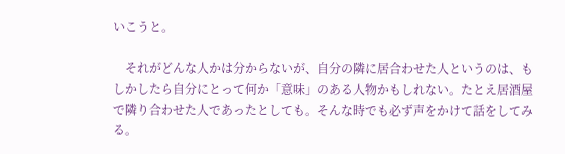いこうと。

    それがどんな人かは分からないが、自分の隣に居合わせた人というのは、もしかしたら自分にとって何か「意味」のある人物かもしれない。たとえ居酒屋で隣り合わせた人であったとしても。そんな時でも必ず声をかけて話をしてみる。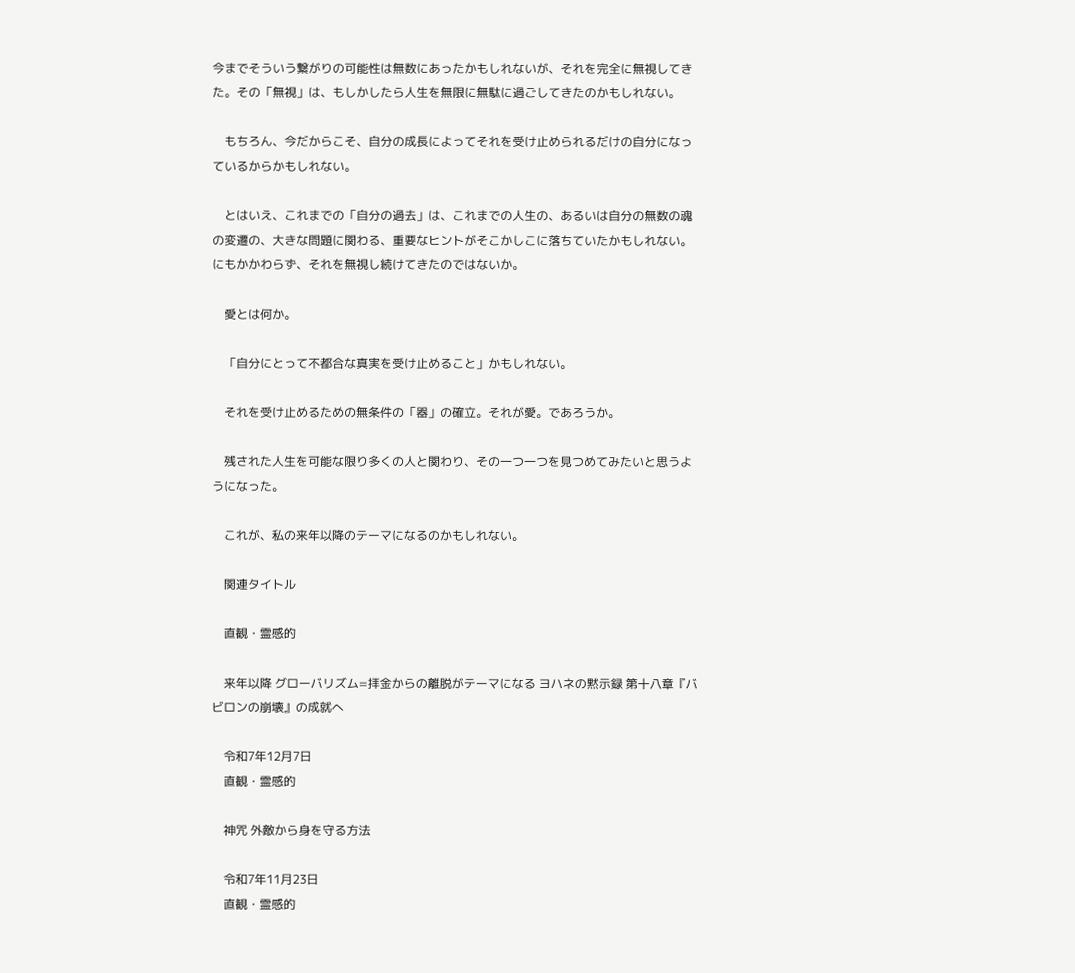今までそういう繋がりの可能性は無数にあったかもしれないが、それを完全に無視してきた。その「無視」は、もしかしたら人生を無限に無駄に過ごしてきたのかもしれない。

    もちろん、今だからこそ、自分の成長によってそれを受け止められるだけの自分になっているからかもしれない。

    とはいえ、これまでの「自分の過去」は、これまでの人生の、あるいは自分の無数の魂の変遷の、大きな問題に関わる、重要なヒントがそこかしこに落ちていたかもしれない。にもかかわらず、それを無視し続けてきたのではないか。

    愛とは何か。

    「自分にとって不都合な真実を受け止めること」かもしれない。

    それを受け止めるための無条件の「器」の確立。それが愛。であろうか。

    残された人生を可能な限り多くの人と関わり、その一つ一つを見つめてみたいと思うようになった。

    これが、私の来年以降のテーマになるのかもしれない。

    関連タイトル

    直観・霊感的

    来年以降 グローバリズム=拝金からの離脱がテーマになる ヨハネの黙示録 第十八章『バビロンの崩壊』の成就へ

    令和7年12月7日
    直観・霊感的

    神咒 外敵から身を守る方法

    令和7年11月23日
    直観・霊感的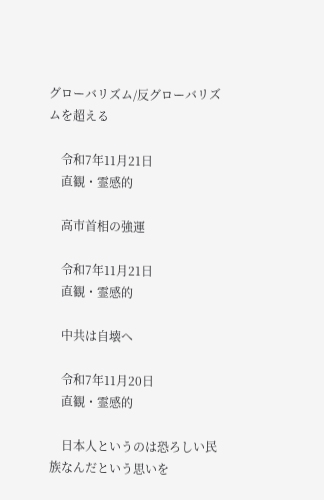グローバリズム/反グローバリズムを超える

    令和7年11月21日
    直観・霊感的

    高市首相の強運

    令和7年11月21日
    直観・霊感的

    中共は自壊へ

    令和7年11月20日
    直観・霊感的

    日本人というのは恐ろしい民族なんだという思いを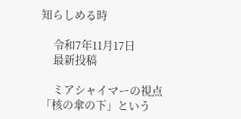知らしめる時

    令和7年11月17日
    最新投稿

    ミアシャイマーの視点 「核の傘の下」という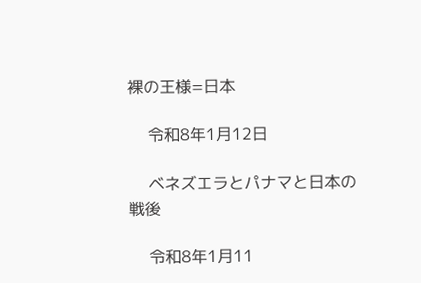裸の王様=日本

    令和8年1月12日

    ベネズエラとパナマと日本の戦後

    令和8年1月11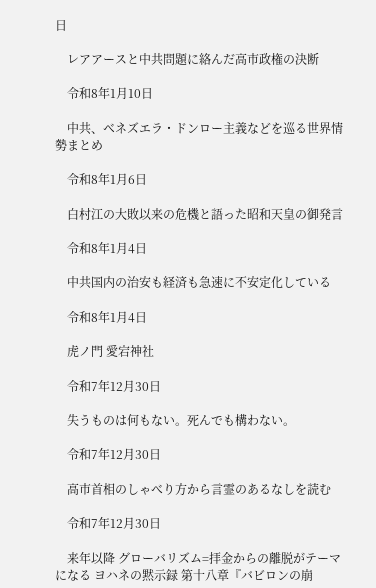日

    レアアースと中共問題に絡んだ高市政権の決断

    令和8年1月10日

    中共、ベネズエラ・ドンロー主義などを巡る世界情勢まとめ

    令和8年1月6日

    白村江の大敗以来の危機と語った昭和天皇の御発言

    令和8年1月4日

    中共国内の治安も経済も急速に不安定化している

    令和8年1月4日

    虎ノ門 愛宕神社

    令和7年12月30日

    失うものは何もない。死んでも構わない。

    令和7年12月30日

    高市首相のしゃべり方から言霊のあるなしを読む

    令和7年12月30日

    来年以降 グローバリズム=拝金からの離脱がテーマになる ヨハネの黙示録 第十八章『バビロンの崩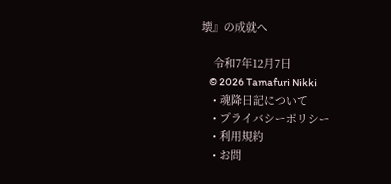壊』の成就へ

    令和7年12月7日
    © 2026 Tamafuri Nikki
    • 魂降日記について
    • プライバシーポリシー
    • 利用規約
    • お問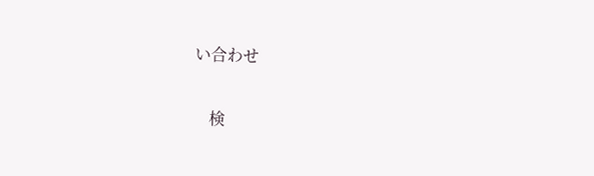い合わせ

    検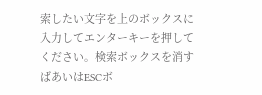索したい文字を上のボックスに入力してエンターキーを押してください。検索ボックスを消すばあいはESCボ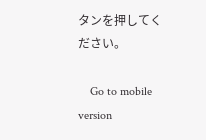タンを押してください。

    Go to mobile version